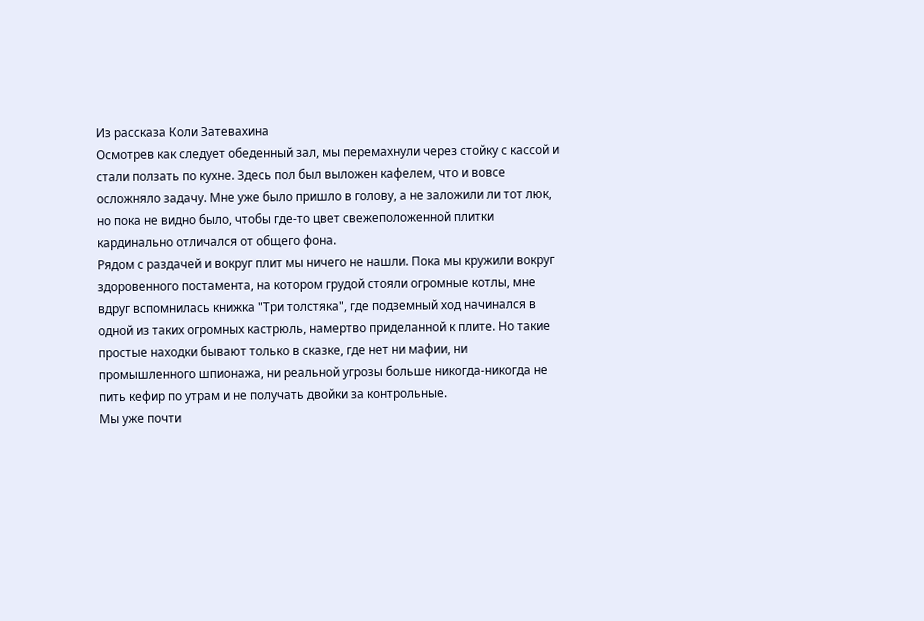Из рассказа Коли Затевахина
Осмотрев как следует обеденный зал, мы перемахнули через стойку с кассой и стали ползать по кухне. Здесь пол был выложен кафелем, что и вовсе осложняло задачу. Мне уже было пришло в голову, а не заложили ли тот люк, но пока не видно было, чтобы где-то цвет свежеположенной плитки кардинально отличался от общего фона.
Рядом с раздачей и вокруг плит мы ничего не нашли. Пока мы кружили вокруг здоровенного постамента, на котором грудой стояли огромные котлы, мне вдруг вспомнилась книжка "Три толстяка", где подземный ход начинался в одной из таких огромных кастрюль, намертво приделанной к плите. Но такие простые находки бывают только в сказке, где нет ни мафии, ни промышленного шпионажа, ни реальной угрозы больше никогда-никогда не пить кефир по утрам и не получать двойки за контрольные.
Мы уже почти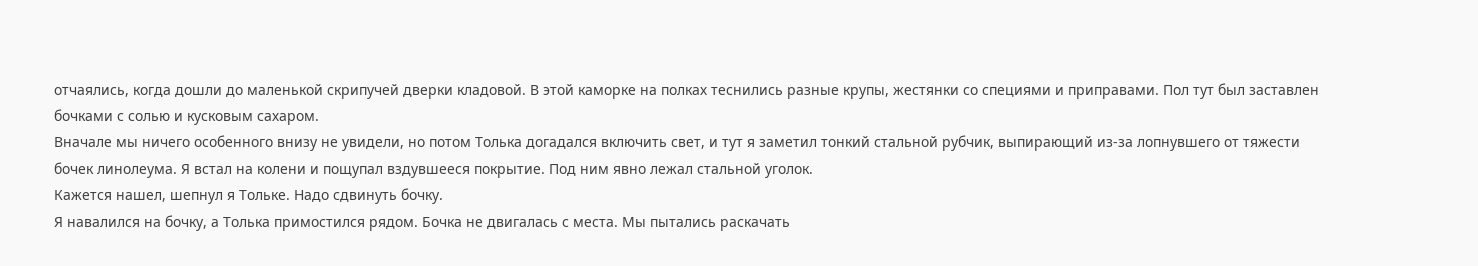отчаялись, когда дошли до маленькой скрипучей дверки кладовой. В этой каморке на полках теснились разные крупы, жестянки со специями и приправами. Пол тут был заставлен бочками с солью и кусковым сахаром.
Вначале мы ничего особенного внизу не увидели, но потом Толька догадался включить свет, и тут я заметил тонкий стальной рубчик, выпирающий из-за лопнувшего от тяжести бочек линолеума. Я встал на колени и пощупал вздувшееся покрытие. Под ним явно лежал стальной уголок.
Кажется нашел, шепнул я Тольке. Надо сдвинуть бочку.
Я навалился на бочку, а Толька примостился рядом. Бочка не двигалась с места. Мы пытались раскачать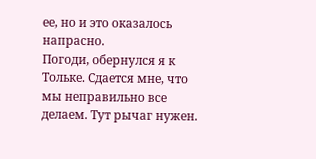ее, но и это оказалось напрасно.
Погоди, обернулся я к Тольке. Сдается мне, что мы неправильно все делаем. Тут рычаг нужен.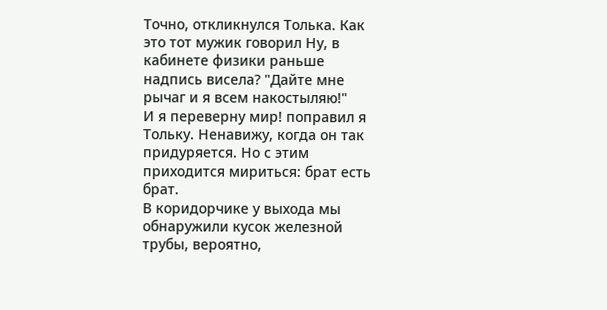Точно, откликнулся Толька. Как это тот мужик говорил Ну, в кабинете физики раньше надпись висела? "Дайте мне рычаг и я всем накостыляю!"
И я переверну мир! поправил я Тольку. Ненавижу, когда он так придуряется. Но с этим приходится мириться: брат есть брат.
В коридорчике у выхода мы обнаружили кусок железной трубы, вероятно,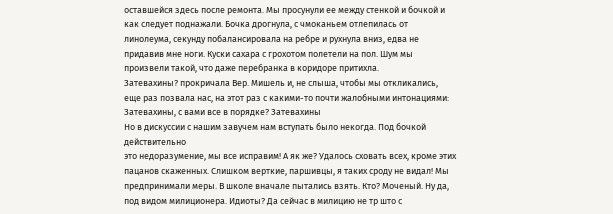оставшейся здесь после ремонта. Мы просунули ее между стенкой и бочкой и как следует поднажали. Бочка дрогнула, с чмоканьем отлепилась от линолеума, секунду побалансировала на ребре и рухнула вниз, едва не придавив мне ноги. Куски сахара с грохотом полетели на пол. Шум мы произвели такой, что даже перебранка в коридоре притихла.
Затевахины? прокричала Вер. Мишель и, не слыша, чтобы мы откликались, еще раз позвала нас, на этот раз с какими-то почти жалобными интонациями: Затевахины, с вами все в порядке? Затевахины
Но в дискуссии с нашим завучем нам вступать было некогда. Под бочкой действительно
это недоразумение, мы все исправим! А як же? Удалось сховать всех, кроме этих пацанов скаженных. Слишком верткие, паршивцы, я таких сроду не видал! Мы предпринимали меры. В школе вначале пытались взять. Кто? Моченый. Ну да, под видом милиционера. Идиоты? Да сейчас в милицию не тр што с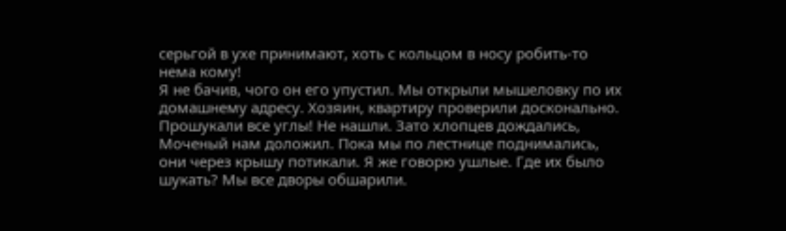серьгой в ухе принимают, хоть с кольцом в носу робить-то нема кому!
Я не бачив, чого он его упустил. Мы открыли мышеловку по их домашнему адресу. Хозяин, квартиру проверили досконально. Прошукали все углы! Не нашли. Зато хлопцев дождались, Моченый нам доложил. Пока мы по лестнице поднимались, они через крышу потикали. Я же говорю ушлые. Где их было шукать? Мы все дворы обшарили.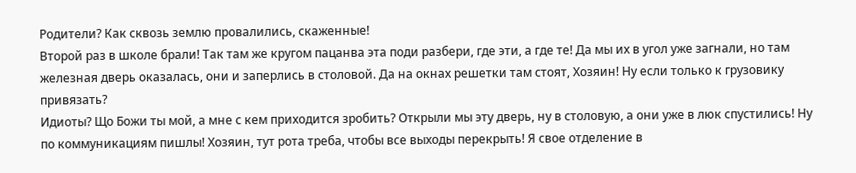Родители? Как сквозь землю провалились, скаженные!
Второй раз в школе брали! Так там же кругом пацанва эта поди разбери, где эти, а где те! Да мы их в угол уже загнали, но там железная дверь оказалась, они и заперлись в столовой. Да на окнах решетки там стоят, Хозяин! Ну если только к грузовику привязать?
Идиоты? Що Божи ты мой, а мне с кем приходится зробить? Открыли мы эту дверь, ну в столовую, а они уже в люк спустились! Ну по коммуникациям пишлы! Хозяин, тут рота треба, чтобы все выходы перекрыть! Я свое отделение в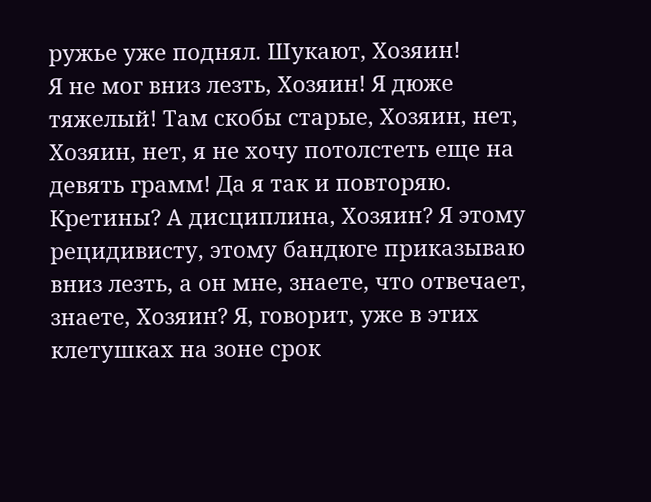ружье уже поднял. Шукают, Хозяин!
Я не мог вниз лезть, Хозяин! Я дюже тяжелый! Там скобы старые, Хозяин, нет, Хозяин, нет, я не хочу потолстеть еще на девять грамм! Да я так и повторяю. Кретины? А дисциплина, Хозяин? Я этому рецидивисту, этому бандюге приказываю вниз лезть, а он мне, знаете, что отвечает, знаете, Хозяин? Я, говорит, уже в этих клетушках на зоне срок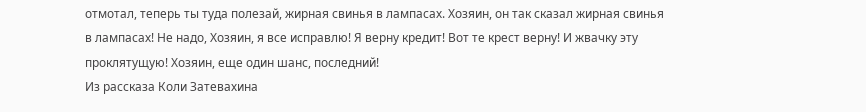отмотал, теперь ты туда полезай, жирная свинья в лампасах. Хозяин, он так сказал жирная свинья в лампасах! Не надо, Хозяин, я все исправлю! Я верну кредит! Вот те крест верну! И жвачку эту проклятущую! Хозяин, еще один шанс, последний!
Из рассказа Коли Затевахина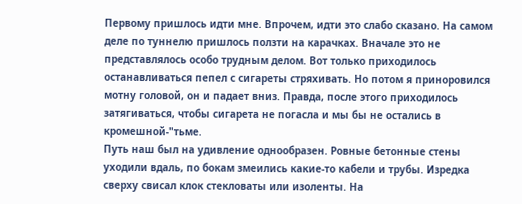Первому пришлось идти мне. Впрочем, идти это слабо сказано. На самом деле по туннелю пришлось ползти на карачках. Вначале это не представлялось особо трудным делом. Вот только приходилось останавливаться пепел с сигареты стряхивать. Но потом я приноровился мотну головой, он и падает вниз. Правда, после этого приходилось затягиваться, чтобы сигарета не погасла и мы бы не остались в кромешной-"тьме.
Путь наш был на удивление однообразен. Ровные бетонные стены уходили вдаль, по бокам змеились какие-то кабели и трубы. Изредка сверху свисал клок стекловаты или изоленты. На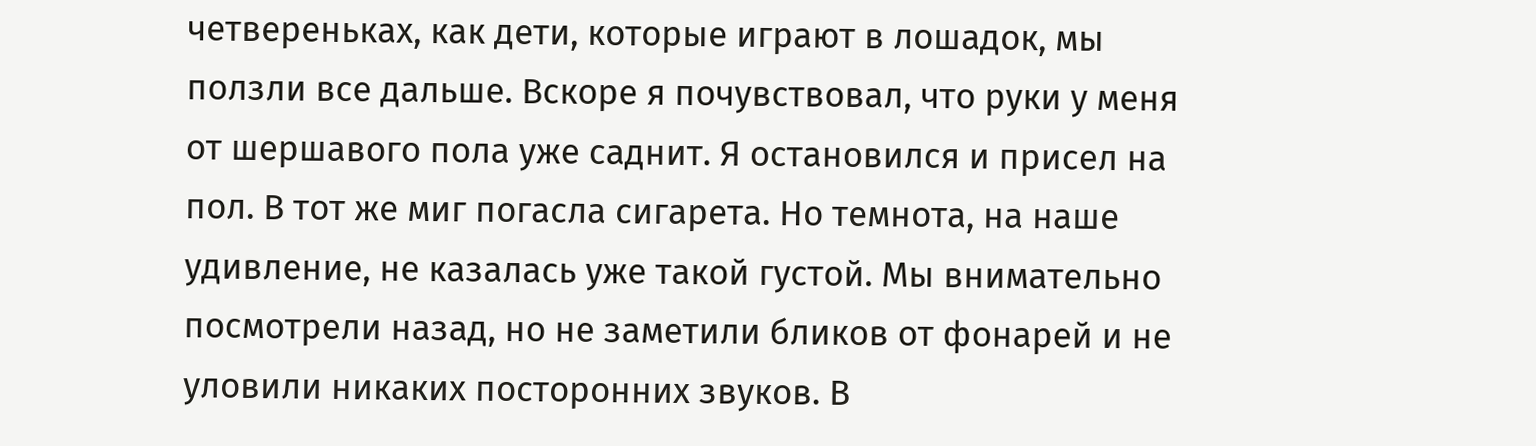четвереньках, как дети, которые играют в лошадок, мы ползли все дальше. Вскоре я почувствовал, что руки у меня от шершавого пола уже саднит. Я остановился и присел на пол. В тот же миг погасла сигарета. Но темнота, на наше удивление, не казалась уже такой густой. Мы внимательно посмотрели назад, но не заметили бликов от фонарей и не уловили никаких посторонних звуков. В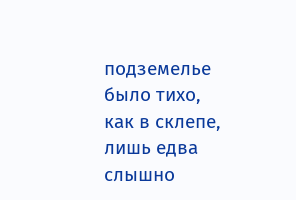подземелье было тихо, как в склепе, лишь едва слышно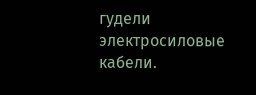гудели электросиловые кабели.